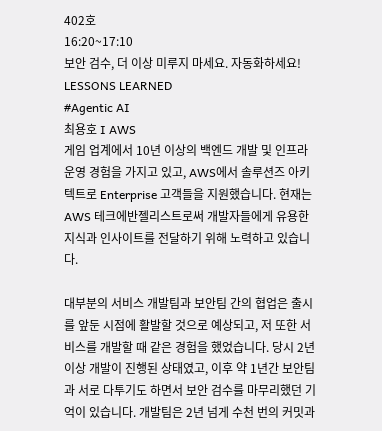402호
16:20~17:10
보안 검수, 더 이상 미루지 마세요. 자동화하세요!
LESSONS LEARNED
#Agentic AI
최용호 I AWS
게임 업계에서 10년 이상의 백엔드 개발 및 인프라 운영 경험을 가지고 있고, AWS에서 솔루션즈 아키텍트로 Enterprise 고객들을 지원했습니다. 현재는 AWS 테크에반젤리스트로써 개발자들에게 유용한 지식과 인사이트를 전달하기 위해 노력하고 있습니다.

대부분의 서비스 개발팀과 보안팀 간의 협업은 출시를 앞둔 시점에 활발할 것으로 예상되고, 저 또한 서비스를 개발할 때 같은 경험을 했었습니다. 당시 2년 이상 개발이 진행된 상태였고, 이후 약 1년간 보안팀과 서로 다투기도 하면서 보안 검수를 마무리했던 기억이 있습니다. 개발팀은 2년 넘게 수천 번의 커밋과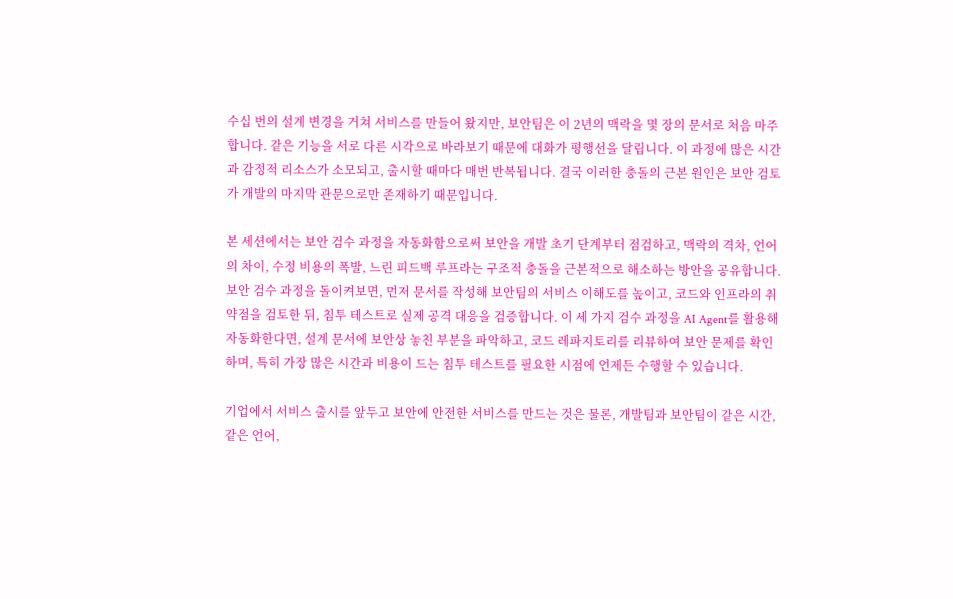수십 번의 설계 변경을 거쳐 서비스를 만들어 왔지만, 보안팀은 이 2년의 맥락을 몇 장의 문서로 처음 마주합니다. 같은 기능을 서로 다른 시각으로 바라보기 때문에 대화가 평행선을 달립니다. 이 과정에 많은 시간과 감정적 리소스가 소모되고, 출시할 때마다 매번 반복됩니다. 결국 이러한 충돌의 근본 원인은 보안 검토가 개발의 마지막 관문으로만 존재하기 때문입니다.

본 세션에서는 보안 검수 과정을 자동화함으로써 보안을 개발 초기 단계부터 점검하고, 맥락의 격차, 언어의 차이, 수정 비용의 폭발, 느린 피드백 루프라는 구조적 충돌을 근본적으로 해소하는 방안을 공유합니다. 보안 검수 과정을 돌이켜보면, 먼저 문서를 작성해 보안팀의 서비스 이해도를 높이고, 코드와 인프라의 취약점을 검토한 뒤, 침투 테스트로 실제 공격 대응을 검증합니다. 이 세 가지 검수 과정을 AI Agent를 활용해 자동화한다면, 설계 문서에 보안상 놓친 부분을 파악하고, 코드 레파지토리를 리뷰하여 보안 문제를 확인하며, 특히 가장 많은 시간과 비용이 드는 침투 테스트를 필요한 시점에 언제든 수행할 수 있습니다.

기업에서 서비스 출시를 앞두고 보안에 안전한 서비스를 만드는 것은 물론, 개발팀과 보안팀이 같은 시간, 같은 언어,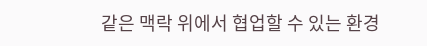같은 맥락 위에서 협업할 수 있는 환경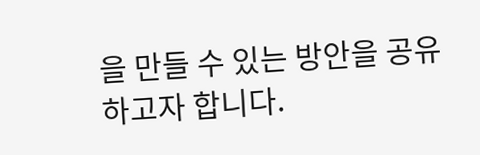을 만들 수 있는 방안을 공유하고자 합니다.